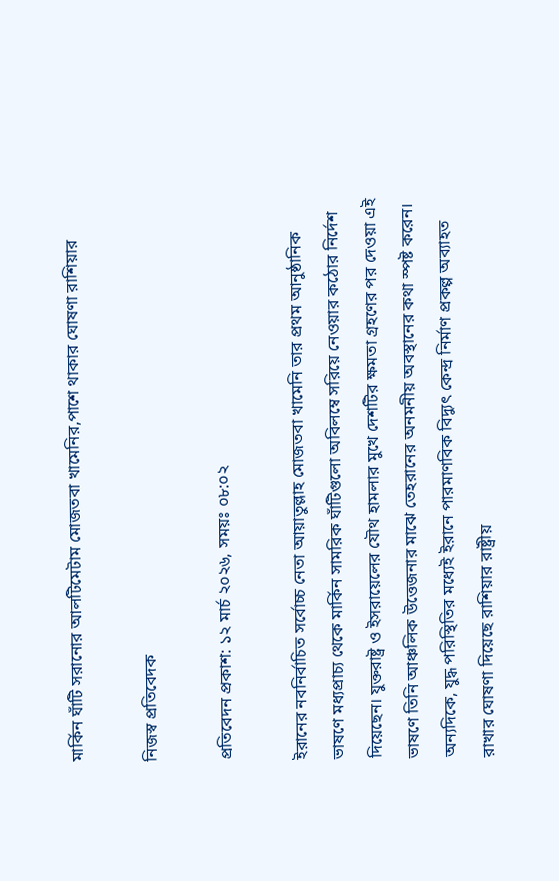মার্কিন ঘাঁটি সরানোর আলটিমেটাম মোজতবা খামেনির,পাশে থাকার ঘোষণা রাশিয়ার

নিজস্ব প্রতিবেদক

প্রতিবেদন প্রকাশ: ১২ মার্চ ২০২৬, সময়ঃ ০৮:০২

ইরানের নবনির্বাচিত সর্বোচ্চ নেতা আয়াতুল্লাহ মোজতবা খামেনি তার প্রথম আনুষ্ঠানিক ভাষণে মধ্যপ্রাচ্য থেকে মার্কিন সামরিক ঘাঁটিগুলো অবিলম্বে সরিয়ে নেওয়ার কঠোর নির্দেশ দিয়েছেন। যুক্তরাষ্ট্র ও ইসরায়েলের যৌথ হামলার মুখে দেশটির ক্ষমতা গ্রহণের পর দেওয়া এই ভাষণে তিনি আঞ্চলিক উত্তেজনার মাঝে তেহরানের অনমনীয় অবস্থানের কথা স্পষ্ট করেন। অন্যদিকে, যুদ্ধ পরিস্থিতির মধ্যেই ইরানে পারমাণবিক বিদ্যুৎ কেন্দ্র নির্মাণ প্রকল্প অব্যাহত রাখার ঘোষণা দিয়েছে রাশিয়ার রাষ্ট্রীয়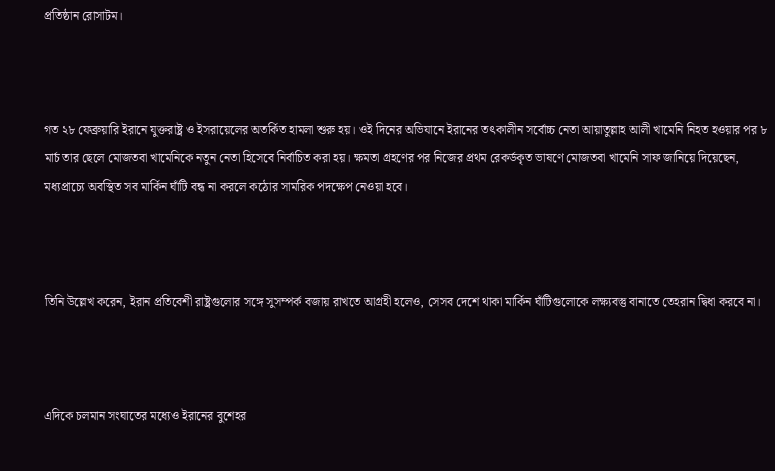প্রতিষ্ঠান রোসাটম।



গত ২৮ ফেব্রুয়ারি ইরানে যুক্তরাষ্ট্র ও ইসরায়েলের অতর্কিত হামলা শুরু হয়। ওই দিনের অভিযানে ইরানের তৎকালীন সর্বোচ্চ নেতা আয়াতুল্লাহ আলী খামেনি নিহত হওয়ার পর ৮ মার্চ তার ছেলে মোজতবা খামেনিকে নতুন নেতা হিসেবে নির্বাচিত করা হয়। ক্ষমতা গ্রহণের পর নিজের প্রথম রেকর্ডকৃত ভাষণে মোজতবা খামেনি সাফ জানিয়ে দিয়েছেন, মধ্যপ্রাচ্যে অবস্থিত সব মার্কিন ঘাঁটি বন্ধ না করলে কঠোর সামরিক পদক্ষেপ নেওয়া হবে।



তিনি উল্লেখ করেন, ইরান প্রতিবেশী রাষ্ট্রগুলোর সঙ্গে সুসম্পর্ক বজায় রাখতে আগ্রহী হলেও, সেসব দেশে থাকা মার্কিন ঘাঁটিগুলোকে লক্ষ্যবস্তু বানাতে তেহরান দ্বিধা করবে না।



এদিকে চলমান সংঘাতের মধ্যেও ইরানের বুশেহর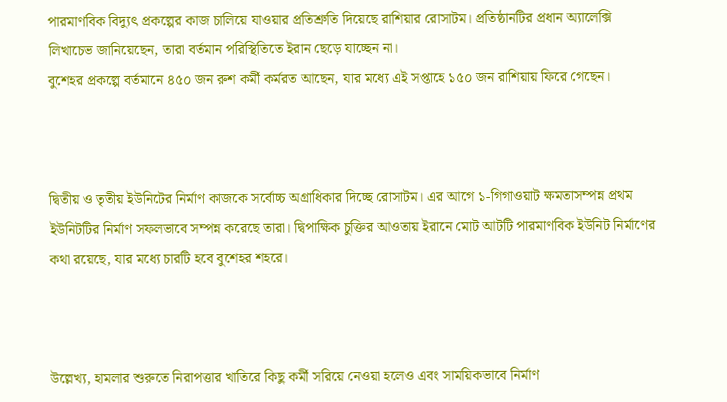পারমাণবিক বিদ্যুৎ প্রকল্পের কাজ চালিয়ে যাওয়ার প্রতিশ্রুতি দিয়েছে রাশিয়ার রোসাটম। প্রতিষ্ঠানটির প্রধান অ্যালেক্সি লিখাচেভ জানিয়েছেন, তারা বর্তমান পরিস্থিতিতে ইরান ছেড়ে যাচ্ছেন না।
বুশেহর প্রকল্পে বর্তমানে ৪৫০ জন রুশ কর্মী কর্মরত আছেন, যার মধ্যে এই সপ্তাহে ১৫০ জন রাশিয়ায় ফিরে গেছেন।



দ্বিতীয় ও তৃতীয় ইউনিটের নির্মাণ কাজকে সর্বোচ্চ অগ্রাধিকার দিচ্ছে রোসাটম। এর আগে ১-গিগাওয়াট ক্ষমতাসম্পন্ন প্রথম ইউনিটটির নির্মাণ সফলভাবে সম্পন্ন করেছে তারা। দ্বিপাক্ষিক চুক্তির আওতায় ইরানে মোট আটটি পারমাণবিক ইউনিট নির্মাণের কথা রয়েছে, যার মধ্যে চারটি হবে বুশেহর শহরে।



উল্লেখ্য, হামলার শুরুতে নিরাপত্তার খাতিরে কিছু কর্মী সরিয়ে নেওয়া হলেও এবং সাময়িকভাবে নির্মাণ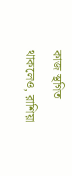কাজ স্থগিত থাকলেও, রাশিয়া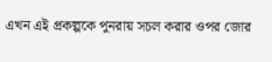এখন এই প্রকল্পকে পুনরায় সচল করার ওপর জোর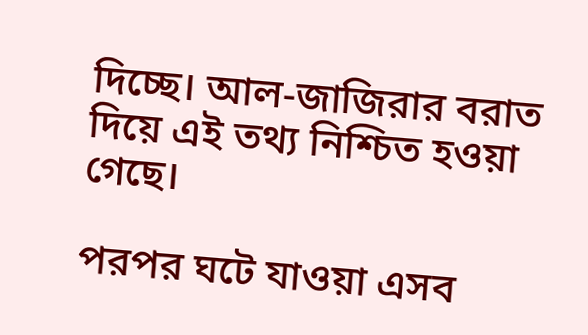দিচ্ছে। আল-জাজিরার বরাত দিয়ে এই তথ্য নিশ্চিত হওয়া গেছে।

পরপর ঘটে যাওয়া এসব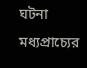ঘটনা মধ্যপ্রাচ্যের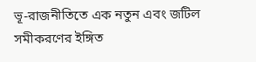ভূ-রাজনীতিতে এক নতুন এবং জটিল সমীকরণের ইঙ্গিত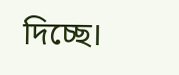দিচ্ছে।